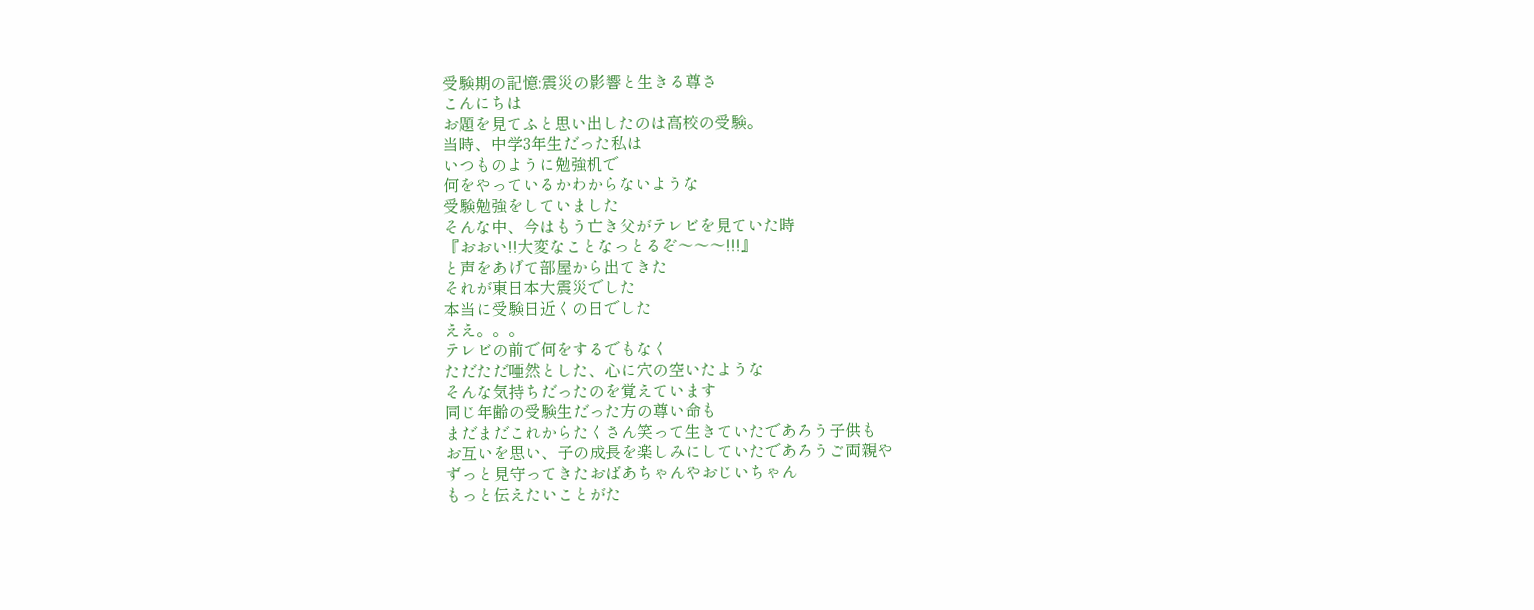受験期の記憶:震災の影響と生きる尊さ
こんにちは
お題を見てふと思い出したのは高校の受験。
当時、中学3年生だった私は
いつものように勉強机で
何をやっているかわからないような
受験勉強をしていました
そんな中、今はもう亡き父がテレビを見ていた時
『おおい!!大変なことなっとるぞ〜〜〜!!!』
と声をあげて部屋から出てきた
それが東日本大震災でした
本当に受験日近くの日でした
ええ。。。
テレビの前で何をするでもなく
ただただ唖然とした、心に穴の空いたような
そんな気持ちだったのを覚えています
同じ年齢の受験生だった方の尊い命も
まだまだこれからたくさん笑って生きていたであろう子供も
お互いを思い、子の成長を楽しみにしていたであろうご両親や
ずっと見守ってきたおばあちゃんやおじいちゃん
もっと伝えたいことがた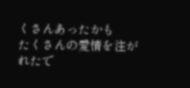くさんあったかも
たくさんの愛情を注がれたで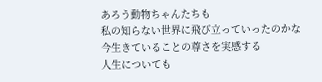あろう動物ちゃんたちも
私の知らない世界に飛び立っていったのかな
今生きていることの尊さを実感する
人生についても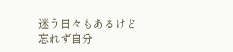迷う日々もあるけど
忘れず自分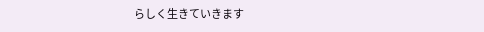らしく生きていきます